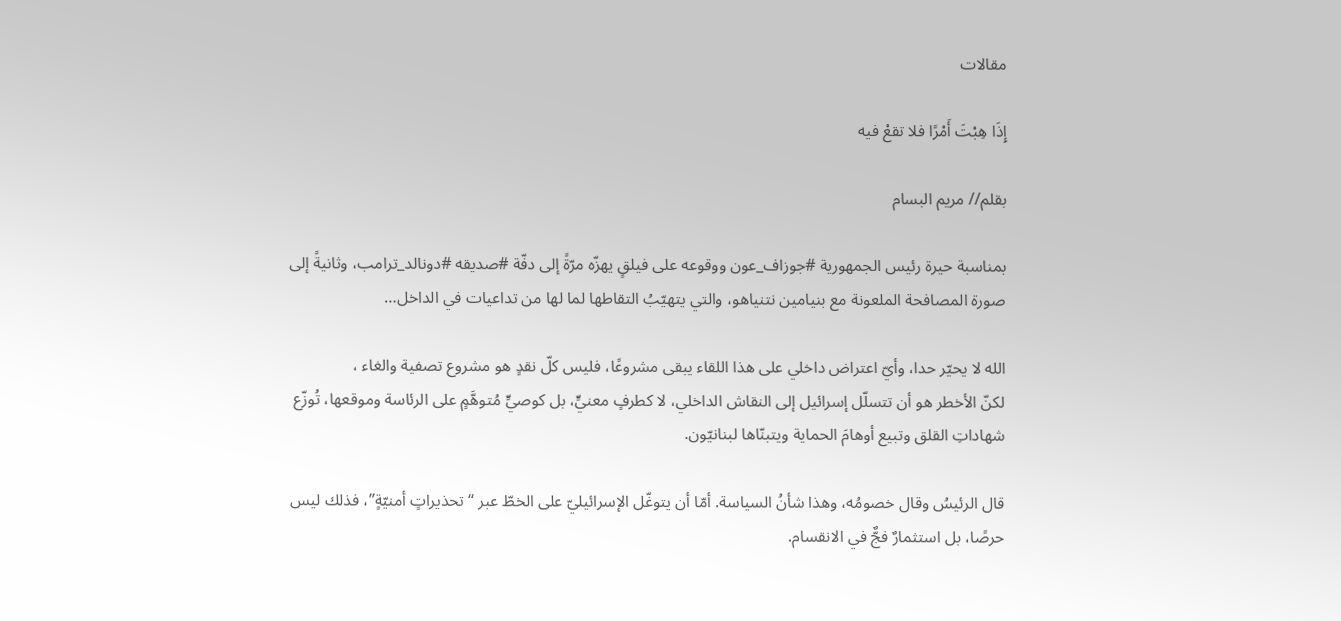مقالات

إِذَا هِبْتَ أَمْرًا فلا تقعْ فيه

بقلم// مريم البسام

بمناسبة حيرة رئيس الجمهورية #جوزاف_عون ووقوعه على فيلقٍ يهزّه مرّةً إلى دفّة #صديقه #دونالد_ترامب، وثانيةً إلى صورة المصافحة الملعونة مع بنيامين نتنياهو، والتي يتهيّبُ التقاطها لما لها من تداعيات في الداخل…

الله لا يحيّر حدا، وأيّ اعتراض داخلي على هذا اللقاء يبقى مشروعًا، فليس كلّ نقدٍ هو مشروع تصفية والغاء ،
لكنّ الأخطر هو أن تتسلّل إسرائيل إلى النقاش الداخلي، لا كطرفٍ معنيٍّ، بل كوصيٍّ مُتوهَّمٍ على الرئاسة وموقعها، تُوزّع شهاداتِ القلق وتبيع أوهامَ الحماية ويتبنّاها لبنانيّون.

قال الرئيسُ وقال خصومُه، وهذا شأنُ السياسة. أمّا أن يتوغّل الإسرائيليّ على الخطّ عبر “تحذيراتٍ أمنيّةٍ”، فذلك ليس حرصًا، بل استثمارٌ فجٌّ في الانقسام.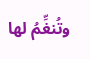وتُنغِّمُ لها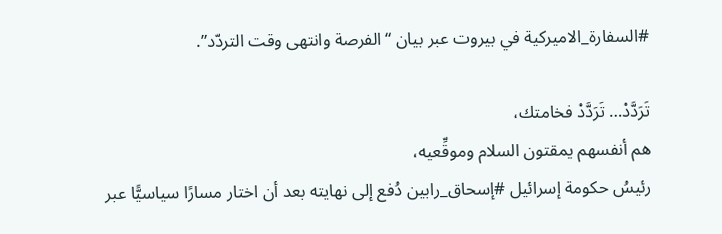#السفارة_الاميركية في بيروت عبر بيان “الفرصة وانتهى وقت التردّد”.

تَرَدَّدْ… تَرَدَّدْ فخامتك،
هم أنفسهم يمقتون السلام وموقِّعيه،
رئيسُ حكومة إسرائيل #إسحاق_رابين دُفع إلى نهايته بعد أن اختار مسارًا سياسيًّا عبر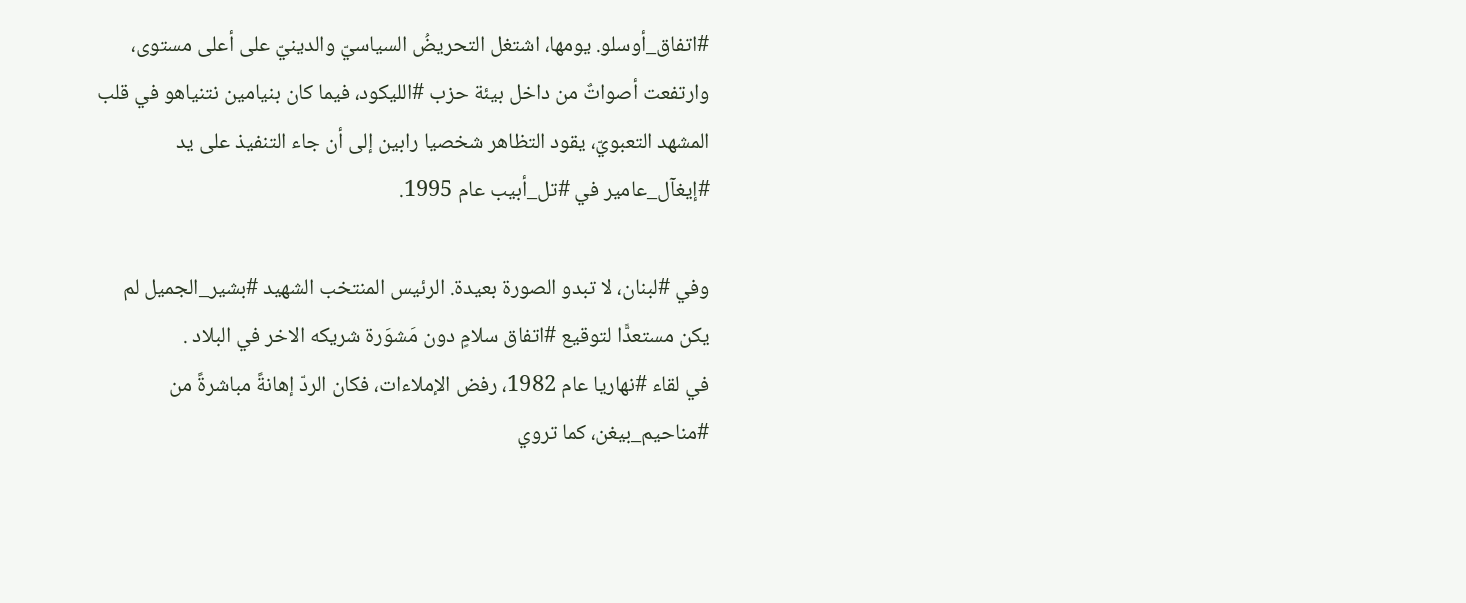#اتفاق_أوسلو. يومها، اشتغل التحريضُ السياسيّ والدينيّ على أعلى مستوى، وارتفعت أصواتٌ من داخل بيئة حزب #الليكود، فيما كان بنيامين نتنياهو في قلب المشهد التعبويّ، يقود التظاهر شخصيا رابين إلى أن جاء التنفيذ على يد #إيغآل_عامير في #تل_أبيب عام 1995.

وفي #لبنان، لا تبدو الصورة بعيدة. الرئيس المنتخب الشهيد #بشير_الجميل لم يكن مستعدًّا لتوقيع #اتفاق سلامٍ دون مَشوَرة شريكه الاخر في البلاد .
في لقاء #نهاريا عام 1982، رفض الإملاءات، فكان الردّ إهانةً مباشرةً من #مناحيم_بيغن، كما تروي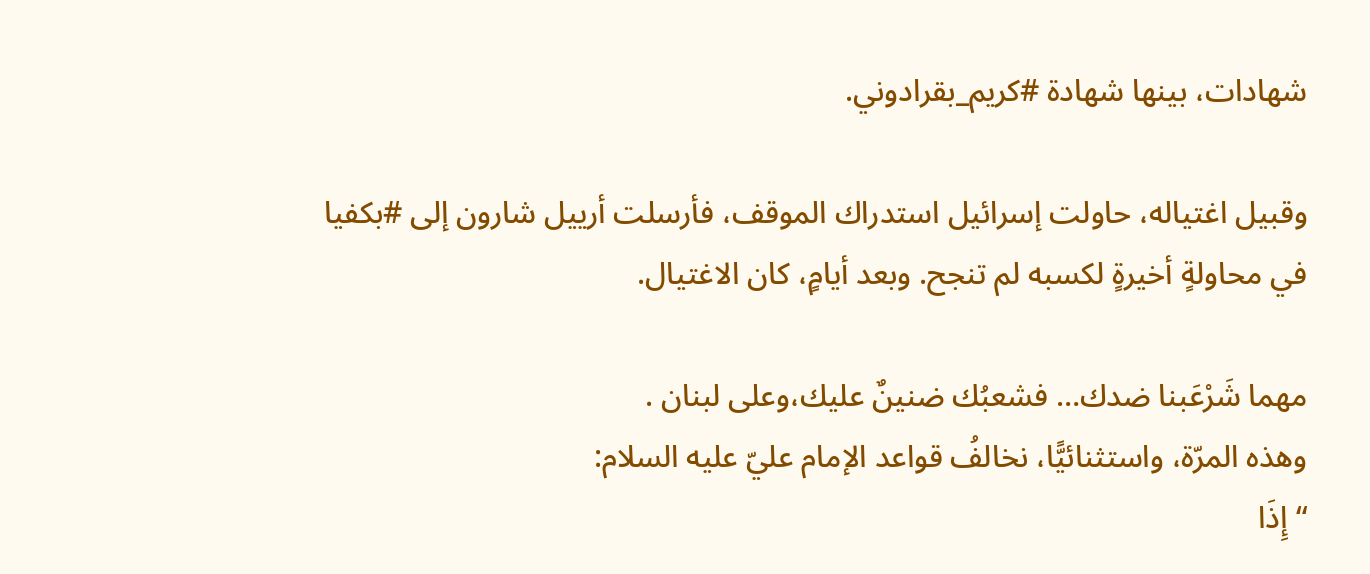شهادات، بينها شهادة #كريم_بقرادوني.

وقبيل اغتياله، حاولت إسرائيل استدراك الموقف، فأرسلت أرييل شارون إلى #بكفيا في محاولةٍ أخيرةٍ لكسبه لم تنجح. وبعد أيامٍ، كان الاغتيال.

مهما شَرْعَبنا ضدك… فشعبُك ضنينٌ عليك،وعلى لبنان .
وهذه المرّة، واستثنائيًّا، نخالفُ قواعد الإمام عليّ عليه السلام:
“إِذَا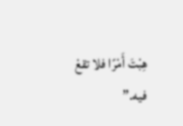هِبْتَ أَمْرًا فلا تقعْ فيه.”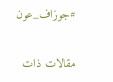#جوزاف_عون

مقالات ذات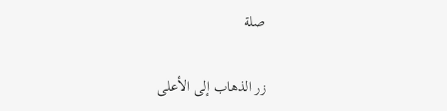صلة

زر الذهاب إلى الأعلى